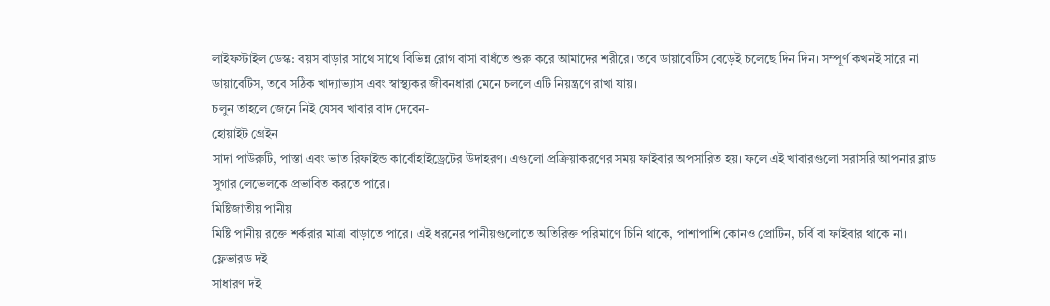লাইফস্টাইল ডেস্ক: বয়স বাড়ার সাথে সাথে বিভিন্ন রোগ বাসা বাধঁতে শুরু করে আমাদের শরীরে। তবে ডায়াবেটিস বেড়েই চলেছে দিন দিন। সম্পূর্ণ কখনই সারে না ডায়াবেটিস, তবে সঠিক খাদ্যাভ্যাস এবং স্বাস্থ্যকর জীবনধারা মেনে চললে এটি নিয়ন্ত্রণে রাখা যায়।
চলুন তাহলে জেনে নিই যেসব খাবার বাদ দেবেন-
হোয়াইট গ্রেইন
সাদা পাউরুটি, পাস্তা এবং ভাত রিফাইন্ড কার্বোহাইড্রেটের উদাহরণ। এগুলো প্রক্রিয়াকরণের সময় ফাইবার অপসারিত হয়। ফলে এই খাবারগুলো সরাসরি আপনার ব্লাড সুগার লেভেলকে প্রভাবিত করতে পারে।
মিষ্টিজাতীয় পানীয়
মিষ্টি পানীয় রক্তে শর্করার মাত্রা বাড়াতে পারে। এই ধরনের পানীয়গুলোতে অতিরিক্ত পরিমাণে চিনি থাকে, পাশাপাশি কোনও প্রোটিন, চর্বি বা ফাইবার থাকে না।
ফ্লেভারড দই
সাধারণ দই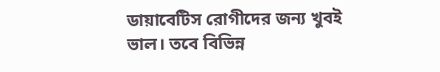ডায়াবেটিস রোগীদের জন্য খুবই ভাল। তবে বিভিন্ন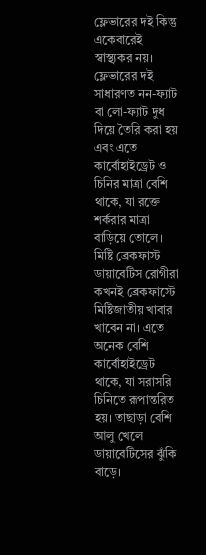ফ্লেভারের দই কিন্তু একেবারেই স্বাস্থ্যকর নয়। ফ্লেভারের দই সাধারণত নন-ফ্যাট বা লো-ফ্যাট দুধ দিয়ে তৈরি করা হয় এবং এতে কার্বোহাইড্রেট ও চিনির মাত্রা বেশি থাকে, যা রক্তে শর্করার মাত্রা বাড়িয়ে তোলে।
মিষ্টি ব্রেকফাস্ট
ডায়াবেটিস রোগীরা কখনই ব্রেকফাস্টে মিষ্টিজাতীয় খাবার খাবেন না। এতে অনেক বেশি কার্বোহাইড্রেট থাকে, যা সরাসরি চিনিতে রূপান্তরিত হয়। তাছাড়া বেশি আলু খেলে ডায়াবেটিসের ঝুঁকি বাড়ে।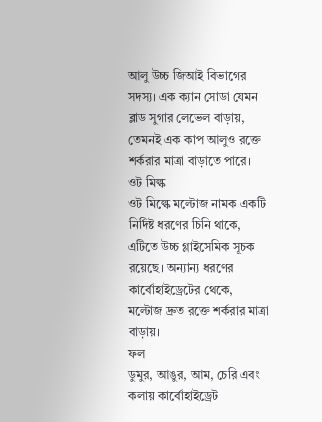আলু উচ্চ জিআই বিভাগের সদস্য। এক ক্যান সোডা যেমন ব্লাড সুগার লেভেল বাড়ায়, তেমনই এক কাপ আলুও রক্তে শর্করার মাত্রা বাড়াতে পারে।
ওট মিল্ক
ওট মিল্কে মল্টোজ নামক একটি নির্দিষ্ট ধরণের চিনি থাকে, এটিতে উচ্চ গ্লাইসেমিক সূচক রয়েছে। অন্যান্য ধরণের কার্বোহাইড্রেটের থেকে, মল্টোজ দ্রুত রক্তে শর্করার মাত্রা বাড়ায়।
ফল
ডুমুর, আঙুর, আম, চেরি এবং কলায় কার্বোহাইড্রেট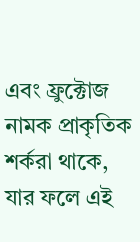এবং ফ্রুক্টোজ নামক প্রাকৃতিক শর্করা থাকে, যার ফলে এই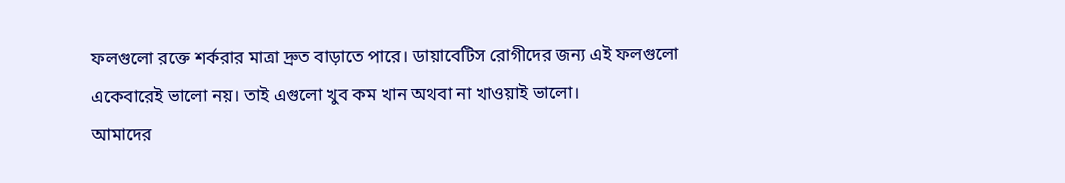ফলগুলো রক্তে শর্করার মাত্রা দ্রুত বাড়াতে পারে। ডায়াবেটিস রোগীদের জন্য এই ফলগুলো একেবারেই ভালো নয়। তাই এগুলো খুব কম খান অথবা না খাওয়াই ভালো।
আমাদের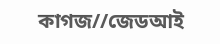কাগজ//জেডআই